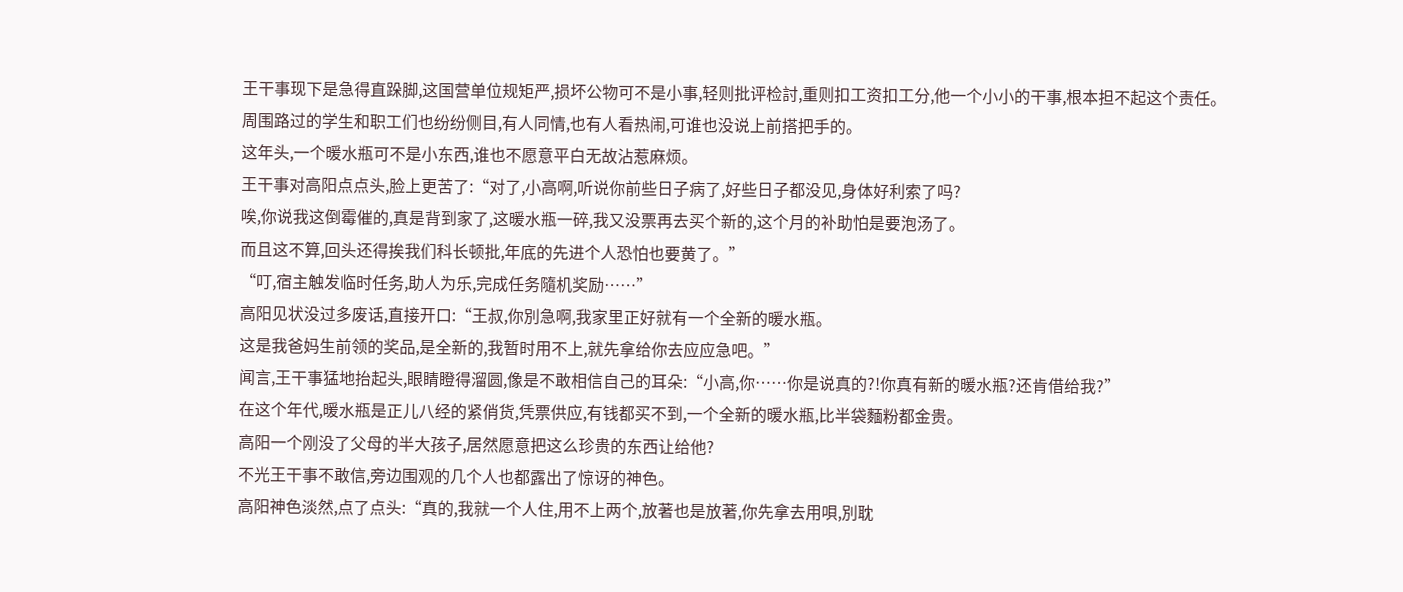王干事现下是急得直跺脚,这国营单位规矩严,损坏公物可不是小事,轻则批评检討,重则扣工资扣工分,他一个小小的干事,根本担不起这个责任。
周围路过的学生和职工们也纷纷侧目,有人同情,也有人看热闹,可谁也没说上前搭把手的。
这年头,一个暖水瓶可不是小东西,谁也不愿意平白无故沾惹麻烦。
王干事对高阳点点头,脸上更苦了:“对了,小高啊,听说你前些日子病了,好些日子都没见,身体好利索了吗?
唉,你说我这倒霉催的,真是背到家了,这暖水瓶一碎,我又没票再去买个新的,这个月的补助怕是要泡汤了。
而且这不算,回头还得挨我们科长顿批,年底的先进个人恐怕也要黄了。”
“叮,宿主触发临时任务,助人为乐,完成任务隨机奖励……”
高阳见状没过多废话,直接开口:“王叔,你別急啊,我家里正好就有一个全新的暖水瓶。
这是我爸妈生前领的奖品,是全新的,我暂时用不上,就先拿给你去应应急吧。”
闻言,王干事猛地抬起头,眼睛瞪得溜圆,像是不敢相信自己的耳朵:“小高,你……你是说真的?!你真有新的暖水瓶?还肯借给我?”
在这个年代,暖水瓶是正儿八经的紧俏货,凭票供应,有钱都买不到,一个全新的暖水瓶,比半袋麵粉都金贵。
高阳一个刚没了父母的半大孩子,居然愿意把这么珍贵的东西让给他?
不光王干事不敢信,旁边围观的几个人也都露出了惊讶的神色。
高阳神色淡然,点了点头:“真的,我就一个人住,用不上两个,放著也是放著,你先拿去用唄,別耽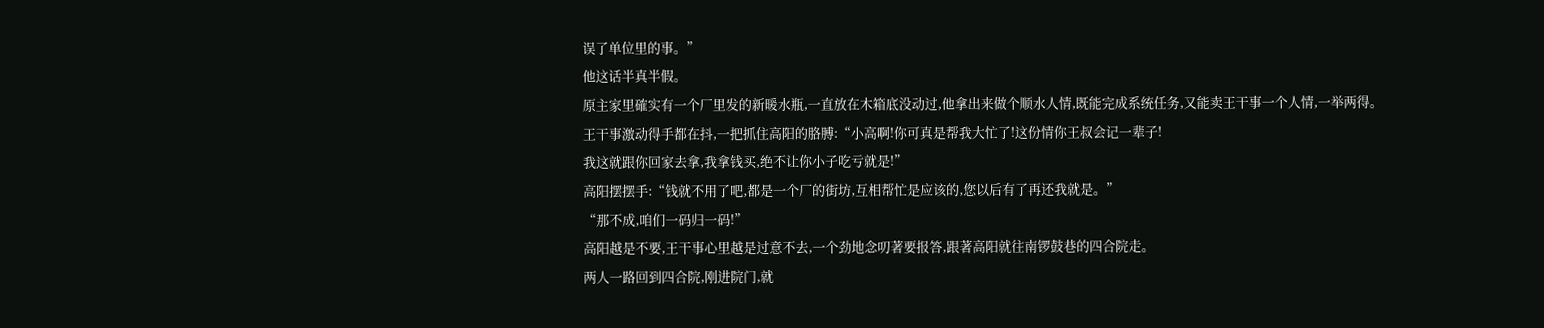误了单位里的事。”
他这话半真半假。
原主家里確实有一个厂里发的新暖水瓶,一直放在木箱底没动过,他拿出来做个顺水人情,既能完成系统任务,又能卖王干事一个人情,一举两得。
王干事激动得手都在抖,一把抓住高阳的胳膊:“小高啊!你可真是帮我大忙了!这份情你王叔会记一辈子!
我这就跟你回家去拿,我拿钱买,绝不让你小子吃亏就是!”
高阳摆摆手:“钱就不用了吧,都是一个厂的街坊,互相帮忙是应该的,您以后有了再还我就是。”
“那不成,咱们一码归一码!”
高阳越是不要,王干事心里越是过意不去,一个劲地念叨著要报答,跟著高阳就往南锣鼓巷的四合院走。
两人一路回到四合院,刚进院门,就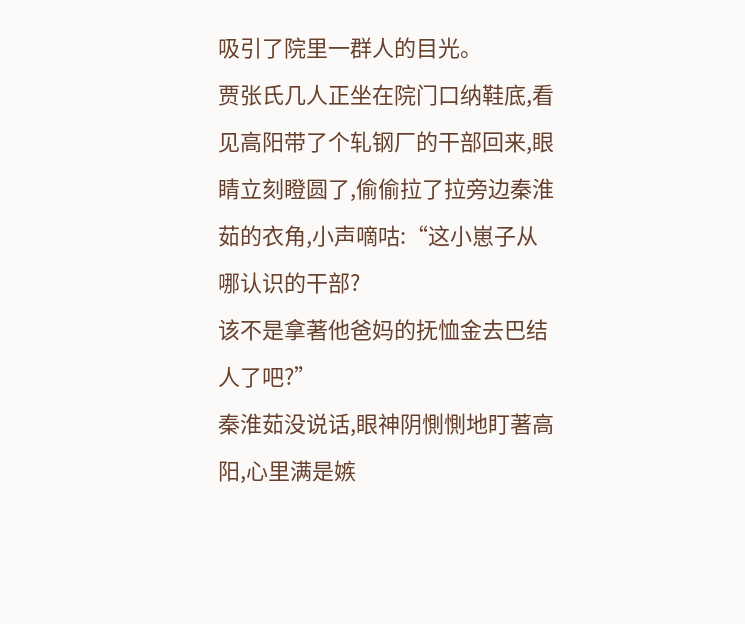吸引了院里一群人的目光。
贾张氏几人正坐在院门口纳鞋底,看见高阳带了个轧钢厂的干部回来,眼睛立刻瞪圆了,偷偷拉了拉旁边秦淮茹的衣角,小声嘀咕:“这小崽子从哪认识的干部?
该不是拿著他爸妈的抚恤金去巴结人了吧?”
秦淮茹没说话,眼神阴惻惻地盯著高阳,心里满是嫉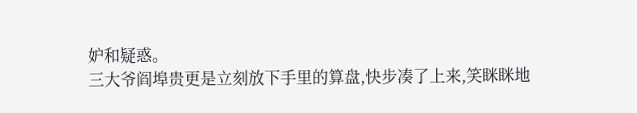妒和疑惑。
三大爷阎埠贵更是立刻放下手里的算盘,快步凑了上来,笑眯眯地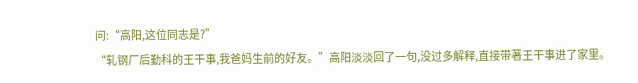问:“高阳,这位同志是?”
“轧钢厂后勤科的王干事,我爸妈生前的好友。”高阳淡淡回了一句,没过多解释,直接带著王干事进了家里。